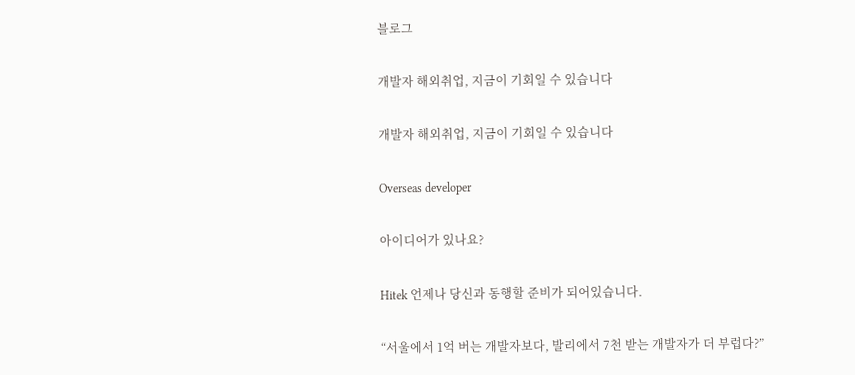블로그

개발자 해외취업, 지금이 기회일 수 있습니다

개발자 해외취업, 지금이 기회일 수 있습니다

Overseas developer

아이디어가 있나요?

Hitek 언제나 당신과 동행할 준비가 되어있습니다.

“서울에서 1억 버는 개발자보다, 발리에서 7천 받는 개발자가 더 부럽다?”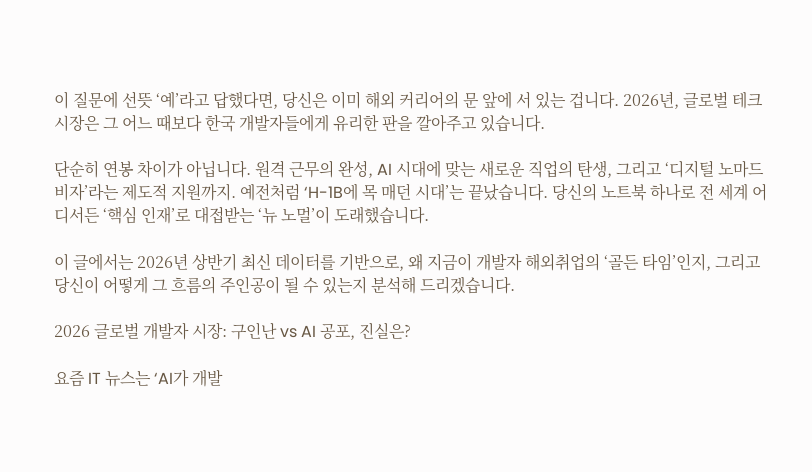이 질문에 선뜻 ‘예’라고 답했다면, 당신은 이미 해외 커리어의 문 앞에 서 있는 겁니다. 2026년, 글로벌 테크 시장은 그 어느 때보다 한국 개발자들에게 유리한 판을 깔아주고 있습니다.

단순히 연봉 차이가 아닙니다. 원격 근무의 완성, AI 시대에 맞는 새로운 직업의 탄생, 그리고 ‘디지털 노마드 비자’라는 제도적 지원까지. 예전처럼 ‘H-1B에 목 매던 시대’는 끝났습니다. 당신의 노트북 하나로 전 세계 어디서든 ‘핵심 인재’로 대접받는 ‘뉴 노멀’이 도래했습니다.

이 글에서는 2026년 상반기 최신 데이터를 기반으로, 왜 지금이 개발자 해외취업의 ‘골든 타임’인지, 그리고 당신이 어떻게 그 흐름의 주인공이 될 수 있는지 분석해 드리겠습니다.

2026 글로벌 개발자 시장: 구인난 vs AI 공포, 진실은?

요즘 IT 뉴스는 ‘AI가 개발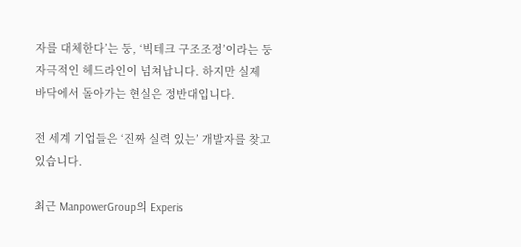자를 대체한다’는 둥, ‘빅테크 구조조정’이라는 둥 자극적인 헤드라인이 넘쳐납니다. 하지만 실제 바닥에서 돌아가는 현실은 정반대입니다.

전 세계 기업들은 ‘진짜 실력 있는’ 개발자를 찾고 있습니다.

최근 ManpowerGroup의 Experis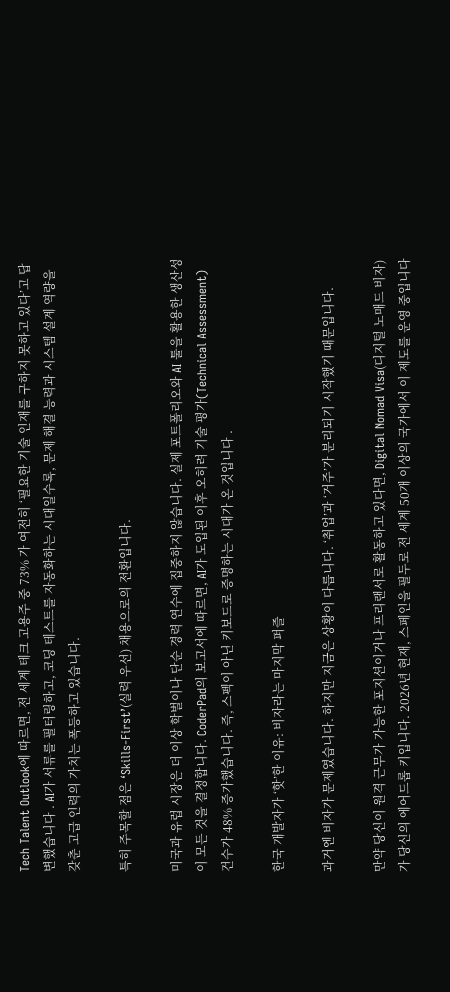Tech Talent Outlook에 따르면, 전 세계 테크 고용주 중 73% 가 여전히 ‘필요한 기술 인재를 구하지 못하고 있다’고 답변했습니다 . AI가 서류를 필터링하고, 코딩 테스트를 자동화하는 시대일수록, 문제 해결 능력과 시스템 설계 역량을 갖춘 고급 인력의 가치는 폭등하고 있습니다.

특히 주목할 점은 ‘Skills-First’(실력 우선) 채용으로의 전환입니다.

미국과 유럽 시장은 더 이상 학벌이나 단순 경력 연수에 집중하지 않습니다. 실제 포트폴리오와 AI 툴을 활용한 생산성이 모든 것을 결정합니다. CoderPad의 보고서에 따르면, AI가 도입된 이후 오히려 기술 평가(Technical Assessment) 건수가 48% 증가했습니다. 즉, 스펙이 아닌 키보드로 증명하는 시대가 온 것입니다 .

한국 개발자가 ‘핫’한 이유: 비자라는 마지막 퍼즐

과거엔 비자가 문제였습니다. 하지만 지금은 상황이 다릅니다. ‘취업’과 ‘거주’가 분리되기 시작했기 때문입니다.

만약 당신이 원격 근무가 가능한 포지션이거나 프리랜서로 활동하고 있다면, Digital Nomad Visa(디지털 노매드 비자) 가 당신의 에어드롭 키입니다. 2026년 현재, 스페인을 필두로 전 세계 50개 이상의 국가에서 이 제도를 운영 중입니다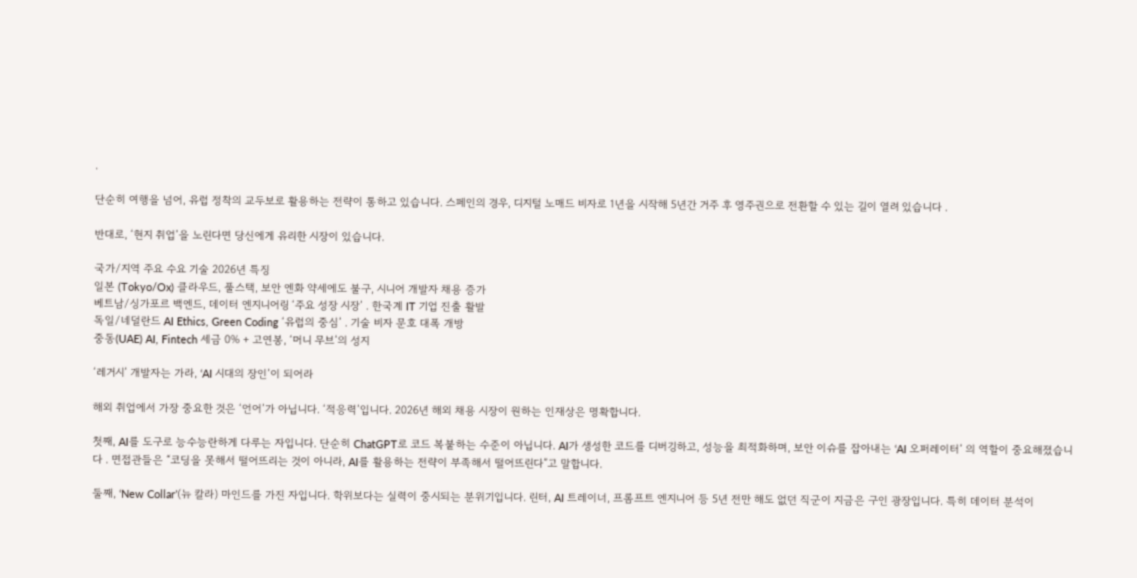.

단순히 여행을 넘어, 유럽 정착의 교두보로 활용하는 전략이 통하고 있습니다. 스페인의 경우, 디지털 노매드 비자로 1년을 시작해 5년간 거주 후 영주권으로 전환할 수 있는 길이 열려 있습니다 .

반대로, ‘현지 취업’을 노린다면 당신에게 유리한 시장이 있습니다.

국가/지역 주요 수요 기술 2026년 특징
일본 (Tokyo/Ox) 클라우드, 풀스택, 보안 엔화 약세에도 불구, 시니어 개발자 채용 증가
베트남/싱가포르 백엔드, 데이터 엔지니어링 ‘주요 성장 시장’ . 한국계 IT 기업 진출 활발
독일/네덜란드 AI Ethics, Green Coding ‘유럽의 중심’ . 기술 비자 문호 대폭 개방
중동(UAE) AI, Fintech 세금 0% + 고연봉, ‘머니 무브’의 성지

‘레거시’ 개발자는 가라, ‘AI 시대의 장인’이 되어라

해외 취업에서 가장 중요한 것은 ‘언어’가 아닙니다. ‘적응력’입니다. 2026년 해외 채용 시장이 원하는 인재상은 명확합니다.

첫째, AI를 도구로 능수능란하게 다루는 자입니다. 단순히 ChatGPT로 코드 복붙하는 수준이 아닙니다. AI가 생성한 코드를 디버깅하고, 성능을 최적화하며, 보안 이슈를 잡아내는 ‘AI 오퍼레이터’ 의 역할이 중요해졌습니다 . 면접관들은 “코딩을 못해서 떨어뜨리는 것이 아니라, AI를 활용하는 전략이 부족해서 떨어뜨린다”고 말합니다.

둘째, ‘New Collar’(뉴 칼라) 마인드를 가진 자입니다. 학위보다는 실력이 중시되는 분위기입니다. 린터, AI 트레이너, 프롬프트 엔지니어 등 5년 전만 해도 없던 직군이 지금은 구인 광장입니다. 특히 데이터 분석이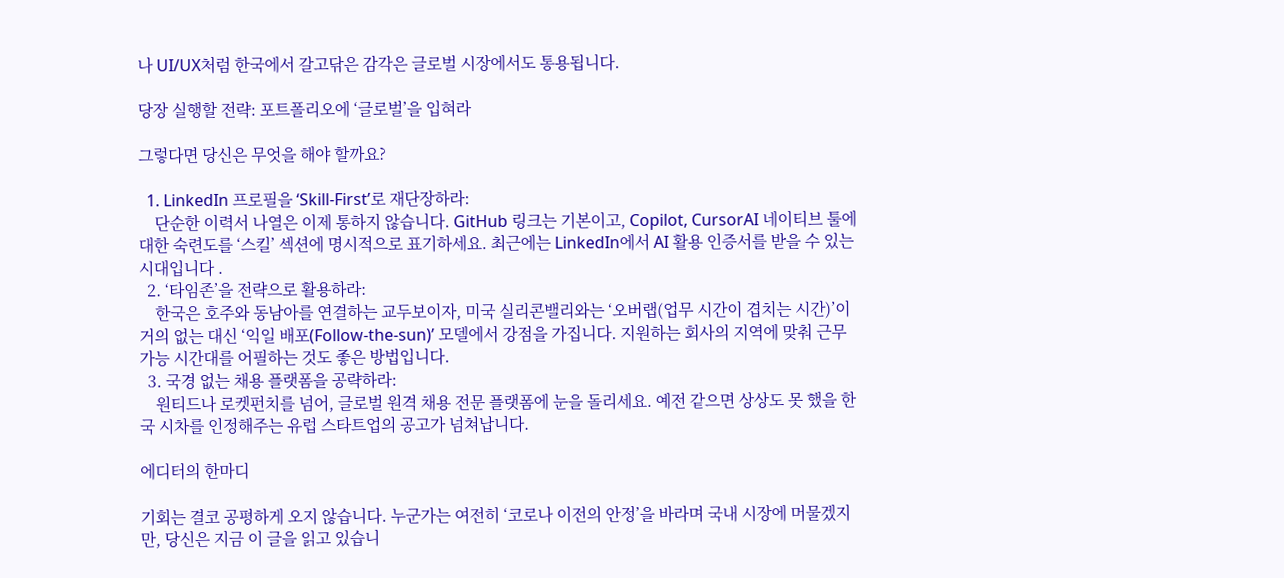나 UI/UX처럼 한국에서 갈고닦은 감각은 글로벌 시장에서도 통용됩니다.

당장 실행할 전략: 포트폴리오에 ‘글로벌’을 입혀라

그렇다면 당신은 무엇을 해야 할까요?

  1. LinkedIn 프로필을 ‘Skill-First’로 재단장하라:
    단순한 이력서 나열은 이제 통하지 않습니다. GitHub 링크는 기본이고, Copilot, CursorAI 네이티브 툴에 대한 숙련도를 ‘스킬’ 섹션에 명시적으로 표기하세요. 최근에는 LinkedIn에서 AI 활용 인증서를 받을 수 있는 시대입니다 .
  2. ‘타임존’을 전략으로 활용하라:
    한국은 호주와 동남아를 연결하는 교두보이자, 미국 실리콘밸리와는 ‘오버랩(업무 시간이 겹치는 시간)’이 거의 없는 대신 ‘익일 배포(Follow-the-sun)’ 모델에서 강점을 가집니다. 지원하는 회사의 지역에 맞춰 근무 가능 시간대를 어필하는 것도 좋은 방법입니다.
  3. 국경 없는 채용 플랫폼을 공략하라:
    원티드나 로켓펀치를 넘어, 글로벌 원격 채용 전문 플랫폼에 눈을 돌리세요. 예전 같으면 상상도 못 했을 한국 시차를 인정해주는 유럽 스타트업의 공고가 넘쳐납니다.

에디터의 한마디

기회는 결코 공평하게 오지 않습니다. 누군가는 여전히 ‘코로나 이전의 안정’을 바라며 국내 시장에 머물겠지만, 당신은 지금 이 글을 읽고 있습니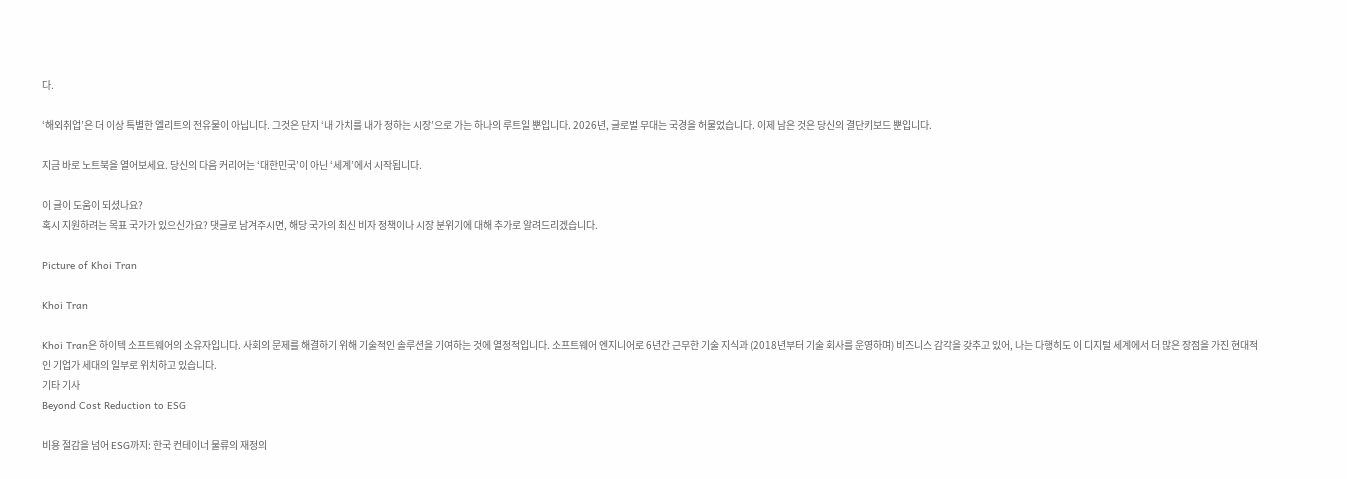다.

‘해외취업’은 더 이상 특별한 엘리트의 전유물이 아닙니다. 그것은 단지 ‘내 가치를 내가 정하는 시장’으로 가는 하나의 루트일 뿐입니다. 2026년, 글로벌 무대는 국경을 허물었습니다. 이제 남은 것은 당신의 결단키보드 뿐입니다.

지금 바로 노트북을 열어보세요. 당신의 다음 커리어는 ‘대한민국’이 아닌 ‘세계’에서 시작됩니다.

이 글이 도움이 되셨나요?
혹시 지원하려는 목표 국가가 있으신가요? 댓글로 남겨주시면, 해당 국가의 최신 비자 정책이나 시장 분위기에 대해 추가로 알려드리겠습니다.

Picture of Khoi Tran

Khoi Tran

Khoi Tran은 하이텍 소프트웨어의 소유자입니다. 사회의 문제를 해결하기 위해 기술적인 솔루션을 기여하는 것에 열정적입니다. 소프트웨어 엔지니어로 6년간 근무한 기술 지식과 (2018년부터 기술 회사를 운영하며) 비즈니스 감각을 갖추고 있어, 나는 다행히도 이 디지털 세계에서 더 많은 장점을 가진 현대적인 기업가 세대의 일부로 위치하고 있습니다.
기타 기사
Beyond Cost Reduction to ESG

비용 절감을 넘어 ESG까지: 한국 컨테이너 물류의 재정의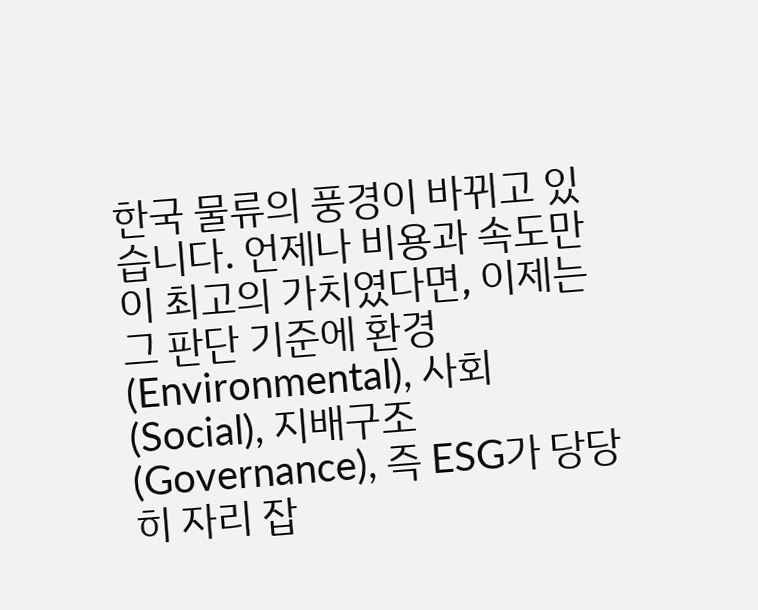한국 물류의 풍경이 바뀌고 있습니다. 언제나 비용과 속도만이 최고의 가치였다면, 이제는 그 판단 기준에 환경(Environmental), 사회(Social), 지배구조(Governance), 즉 ESG가 당당히 자리 잡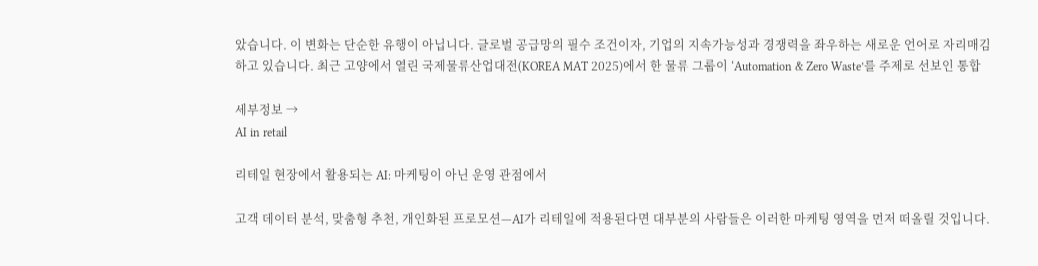았습니다. 이 변화는 단순한 유행이 아닙니다. 글로벌 공급망의 필수 조건이자, 기업의 지속가능성과 경쟁력을 좌우하는 새로운 언어로 자리매김하고 있습니다. 최근 고양에서 열린 국제물류산업대전(KOREA MAT 2025)에서 한 물류 그룹이 ‘Automation & Zero Waste’를 주제로 선보인 통합

세부정보 →
AI in retail

리테일 현장에서 활용되는 AI: 마케팅이 아닌 운영 관점에서

고객 데이터 분석, 맞춤형 추천, 개인화된 프로모션—AI가 리테일에 적용된다면 대부분의 사람들은 이러한 마케팅 영역을 먼저 떠올릴 것입니다.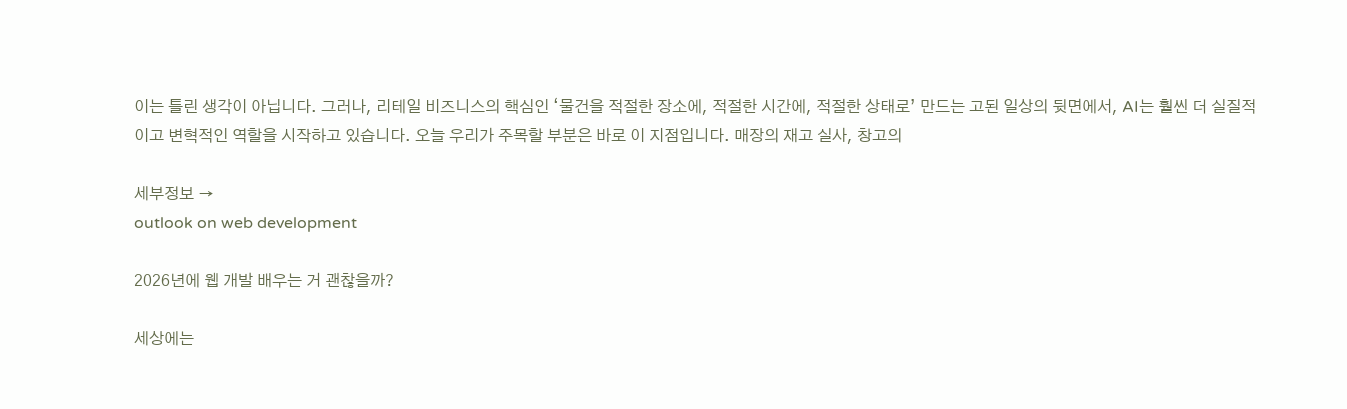이는 틀린 생각이 아닙니다. 그러나, 리테일 비즈니스의 핵심인 ‘물건을 적절한 장소에, 적절한 시간에, 적절한 상태로’ 만드는 고된 일상의 뒷면에서, AI는 훨씬 더 실질적이고 변혁적인 역할을 시작하고 있습니다. 오늘 우리가 주목할 부분은 바로 이 지점입니다. 매장의 재고 실사, 창고의

세부정보 →
outlook on web development

2026년에 웹 개발 배우는 거 괜찮을까?

세상에는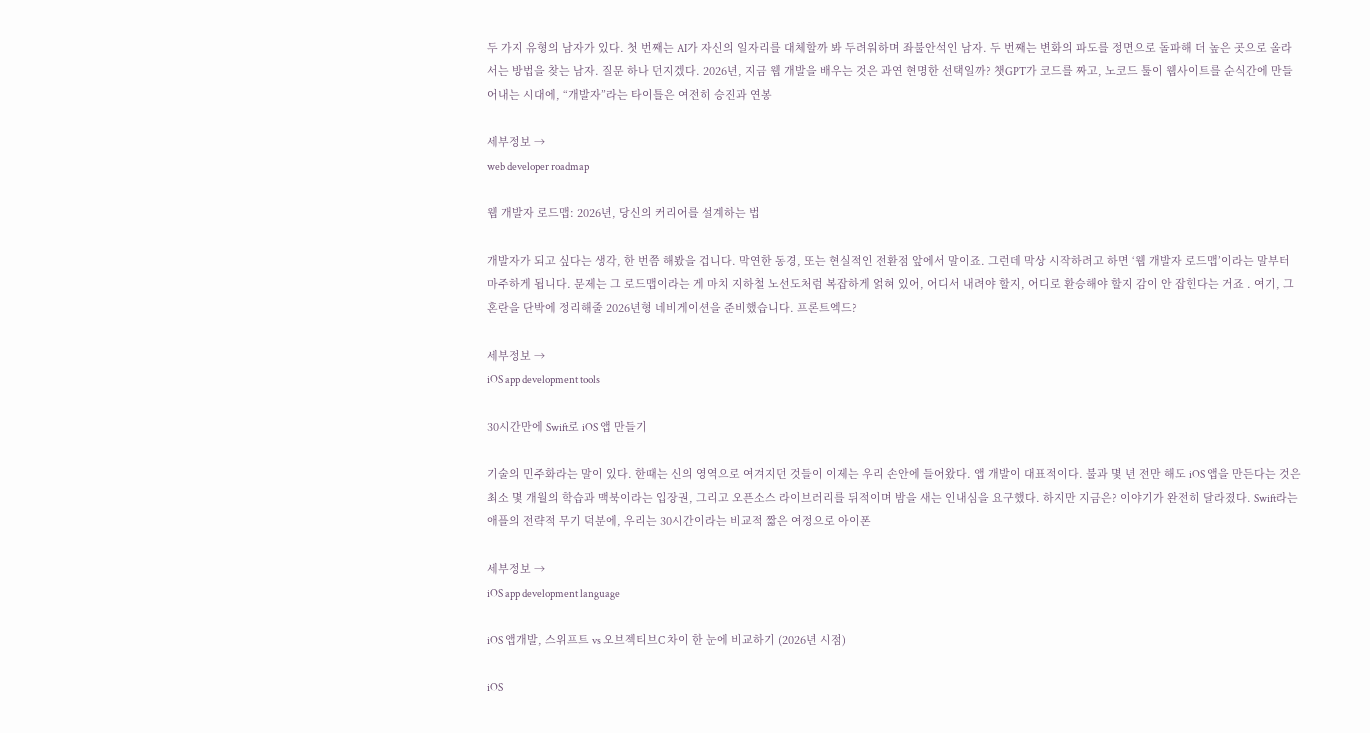두 가지 유형의 남자가 있다. 첫 번째는 AI가 자신의 일자리를 대체할까 봐 두려워하며 좌불안석인 남자. 두 번째는 변화의 파도를 정면으로 돌파해 더 높은 곳으로 올라서는 방법을 찾는 남자. 질문 하나 던지겠다. 2026년, 지금 웹 개발을 배우는 것은 과연 현명한 선택일까? 챗GPT가 코드를 짜고, 노코드 툴이 웹사이트를 순식간에 만들어내는 시대에, “개발자”라는 타이틀은 여전히 승진과 연봉

세부정보 →
web developer roadmap

웹 개발자 로드맵: 2026년, 당신의 커리어를 설계하는 법

개발자가 되고 싶다는 생각, 한 번쯤 해봤을 겁니다. 막연한 동경, 또는 현실적인 전환점 앞에서 말이죠. 그런데 막상 시작하려고 하면 ‘웹 개발자 로드맵’이라는 말부터 마주하게 됩니다. 문제는 그 로드맵이라는 게 마치 지하철 노선도처럼 복잡하게 얽혀 있어, 어디서 내려야 할지, 어디로 환승해야 할지 감이 안 잡힌다는 거죠 . 여기, 그 혼란을 단박에 정리해줄 2026년형 네비게이션을 준비했습니다. 프론트엑드?

세부정보 →
iOS app development tools

30시간만에 Swift로 iOS 앱 만들기

기술의 민주화라는 말이 있다. 한때는 신의 영역으로 여겨지던 것들이 이제는 우리 손안에 들어왔다. 앱 개발이 대표적이다. 불과 몇 년 전만 해도 iOS 앱을 만든다는 것은 최소 몇 개월의 학습과 맥북이라는 입장권, 그리고 오픈소스 라이브러리를 뒤적이며 밤을 새는 인내심을 요구했다. 하지만 지금은? 이야기가 완전히 달라졌다. Swift라는 애플의 전략적 무기 덕분에, 우리는 30시간이라는 비교적 짧은 여정으로 아이폰

세부정보 →
iOS app development language

iOS 앱개발, 스위프트 vs 오브젝티브C 차이 한 눈에 비교하기 (2026년 시점)

iOS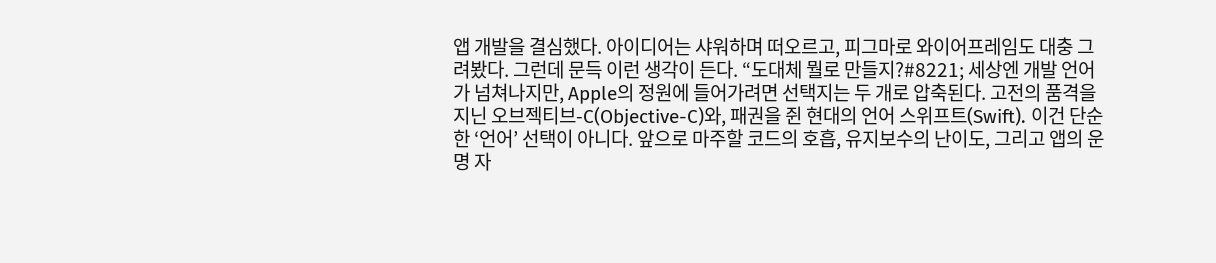앱 개발을 결심했다. 아이디어는 샤워하며 떠오르고, 피그마로 와이어프레임도 대충 그려봤다. 그런데 문득 이런 생각이 든다. “도대체 뭘로 만들지?#8221; 세상엔 개발 언어가 넘쳐나지만, Apple의 정원에 들어가려면 선택지는 두 개로 압축된다. 고전의 품격을 지닌 오브젝티브-C(Objective-C)와, 패권을 쥔 현대의 언어 스위프트(Swift). 이건 단순한 ‘언어’ 선택이 아니다. 앞으로 마주할 코드의 호흡, 유지보수의 난이도, 그리고 앱의 운명 자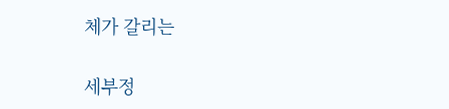체가 갈리는

세부정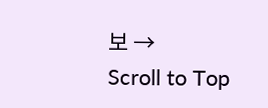보 →
Scroll to Top